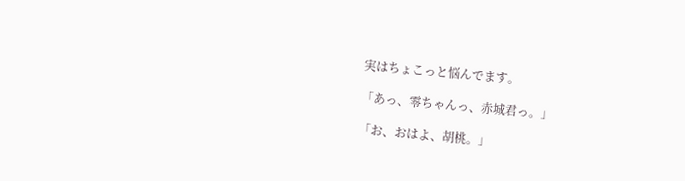実はちょこっと悩んでます。

「あっ、零ちゃんっ、赤城君っ。」

「お、おはよ、胡桃。」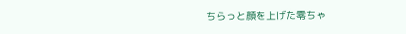ちらっと顔を上げた零ちゃ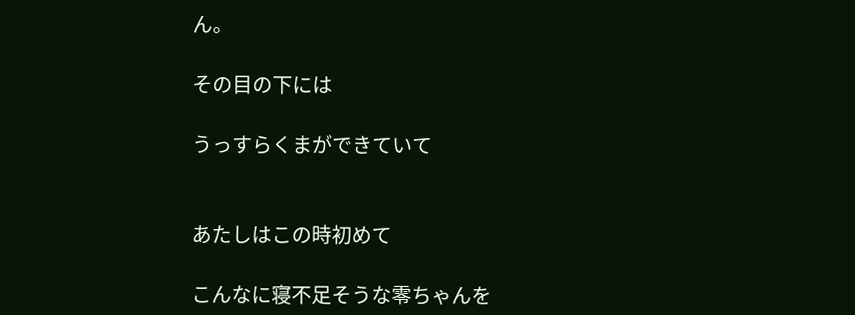ん。

その目の下には

うっすらくまができていて


あたしはこの時初めて

こんなに寝不足そうな零ちゃんを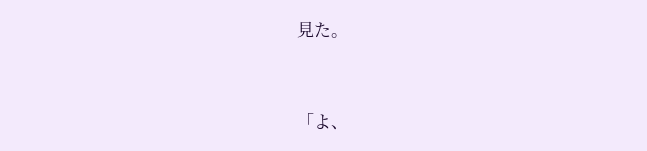見た。


「よ、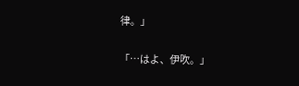律。」

「…はよ、伊吹。」